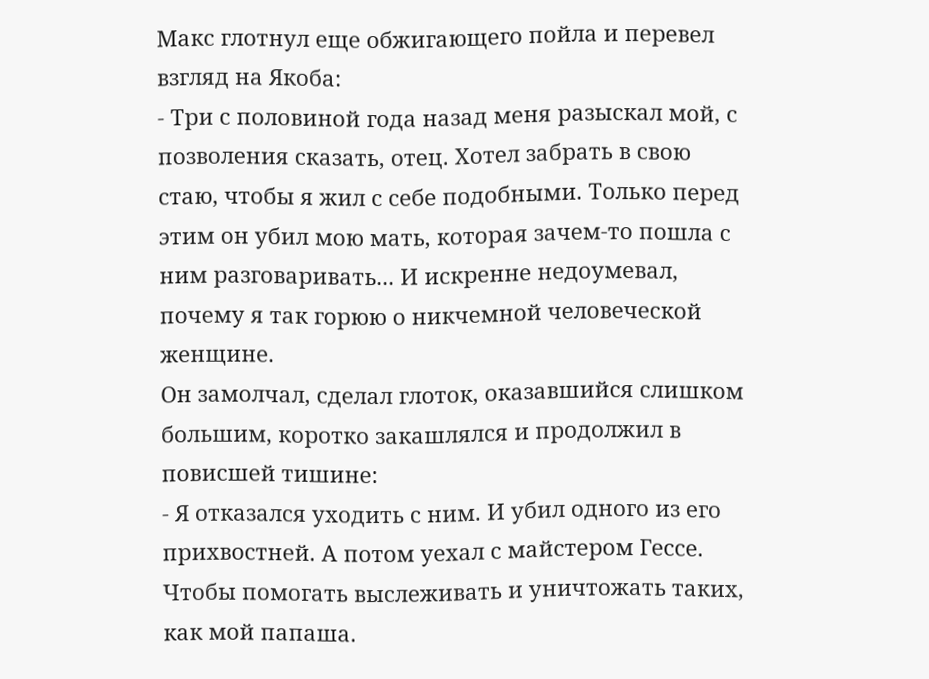Макс глотнул еще обжигающего пойла и перевел взгляд на Якоба:
- Три с половиной года назад меня разыскал мой, с позволения сказать, отец. Хотел забрать в свою стаю, чтобы я жил с себе подобными. Только перед этим он убил мою мать, которая зачем-то пошла с ним разговаривать... И искренне недоумевал, почему я так горюю о никчемной человеческой женщине.
Он замолчал, сделал глоток, оказавшийся слишком большим, коротко закашлялся и продолжил в повисшей тишине:
- Я отказался уходить с ним. И убил одного из его прихвостней. А потом уехал с майстером Гессе. Чтобы помогать выслеживать и уничтожать таких, как мой папаша.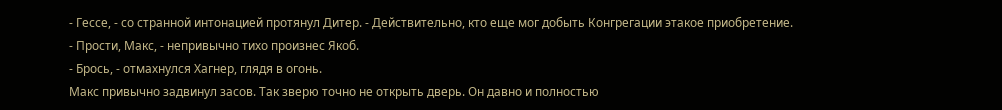- Гессе, - со странной интонацией протянул Дитер. - Действительно, кто еще мог добыть Конгрегации этакое приобретение.
- Прости, Макс, - непривычно тихо произнес Якоб.
- Брось, - отмахнулся Хагнер, глядя в огонь.
Макс привычно задвинул засов. Так зверю точно не открыть дверь. Он давно и полностью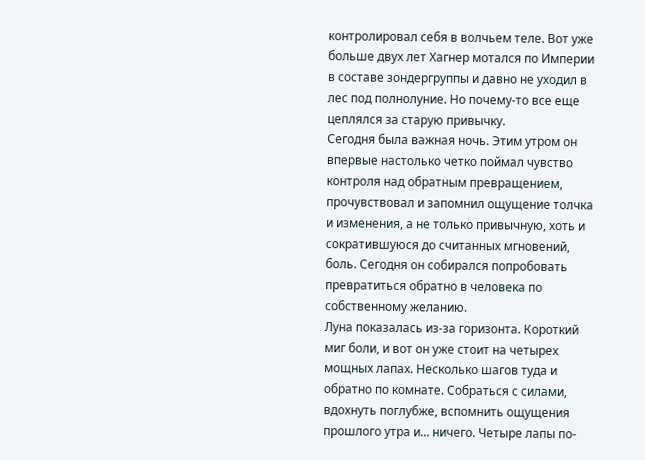контролировал себя в волчьем теле. Вот уже больше двух лет Хагнер мотался по Империи в составе зондергруппы и давно не уходил в лес под полнолуние. Но почему-то все еще цеплялся за старую привычку.
Сегодня была важная ночь. Этим утром он впервые настолько четко поймал чувство контроля над обратным превращением, прочувствовал и запомнил ощущение толчка и изменения, а не только привычную, хоть и сократившуюся до считанных мгновений, боль. Сегодня он собирался попробовать превратиться обратно в человека по собственному желанию.
Луна показалась из-за горизонта. Короткий миг боли, и вот он уже стоит на четырех мощных лапах. Несколько шагов туда и обратно по комнате. Собраться с силами, вдохнуть поглубже, вспомнить ощущения прошлого утра и... ничего. Четыре лапы по-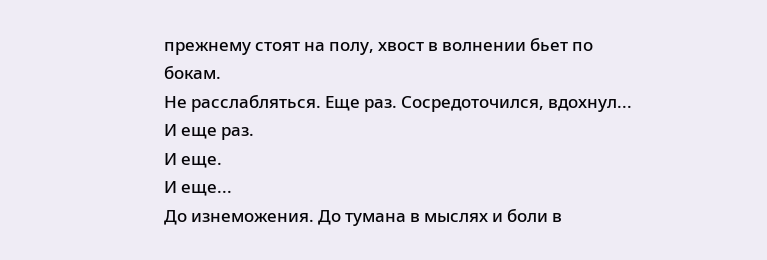прежнему стоят на полу, хвост в волнении бьет по бокам.
Не расслабляться. Еще раз. Сосредоточился, вдохнул...
И еще раз.
И еще.
И еще...
До изнеможения. До тумана в мыслях и боли в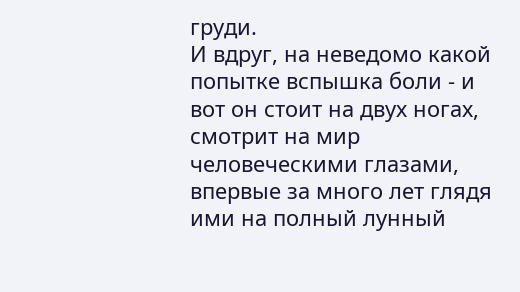груди.
И вдруг, на неведомо какой попытке вспышка боли - и вот он стоит на двух ногах, смотрит на мир человеческими глазами, впервые за много лет глядя ими на полный лунный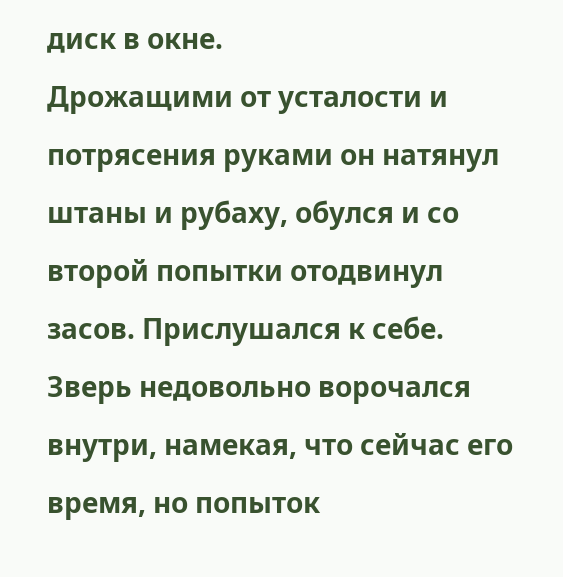диск в окне.
Дрожащими от усталости и потрясения руками он натянул штаны и рубаху, обулся и со второй попытки отодвинул засов. Прислушался к себе. Зверь недовольно ворочался внутри, намекая, что сейчас его время, но попыток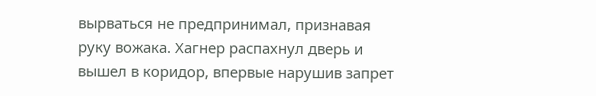вырваться не предпринимал, признавая руку вожака. Хагнер распахнул дверь и вышел в коридор, впервые нарушив запрет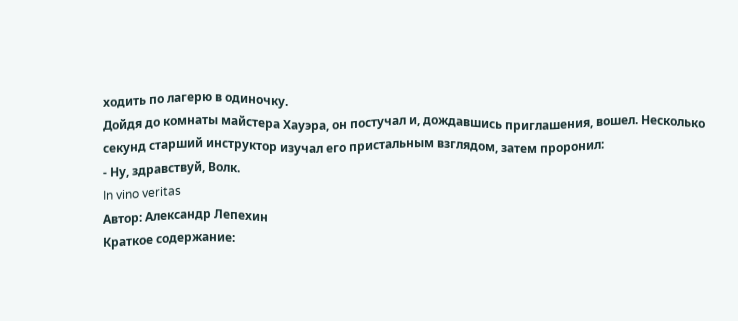ходить по лагерю в одиночку.
Дойдя до комнаты майстера Хауэра, он постучал и, дождавшись приглашения, вошел. Несколько секунд старший инструктор изучал его пристальным взглядом, затем проронил:
- Ну, здравствуй, Волк.
In vino veritas
Автор: Александр Лепехин
Краткое содержание: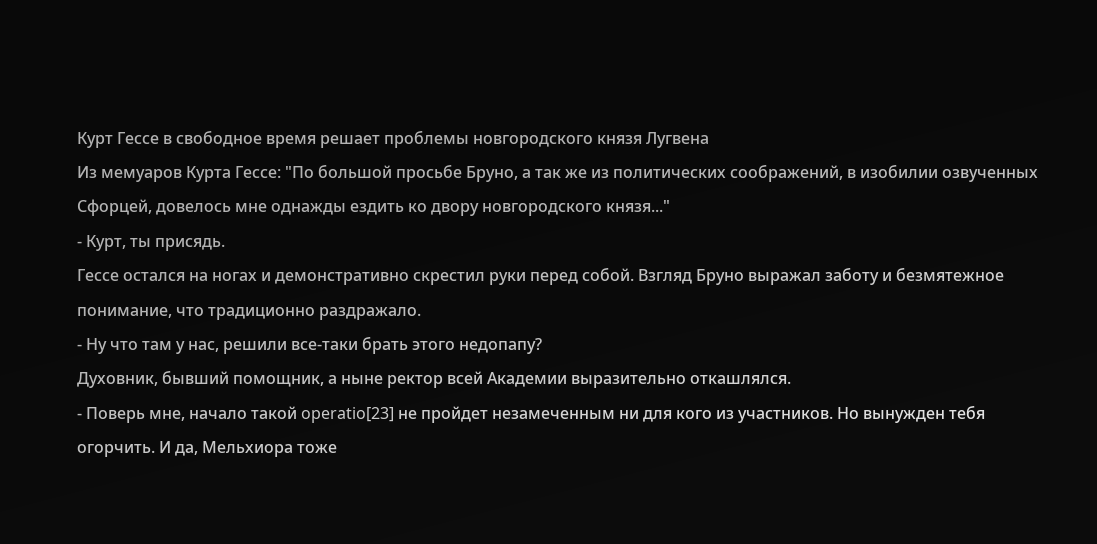Курт Гессе в свободное время решает проблемы новгородского князя Лугвена
Из мемуаров Курта Гессе: "По большой просьбе Бруно, а так же из политических соображений, в изобилии озвученных Сфорцей, довелось мне однажды ездить ко двору новгородского князя..."
- Курт, ты присядь.
Гессе остался на ногах и демонстративно скрестил руки перед собой. Взгляд Бруно выражал заботу и безмятежное понимание, что традиционно раздражало.
- Ну что там у нас, решили все-таки брать этого недопапу?
Духовник, бывший помощник, а ныне ректор всей Академии выразительно откашлялся.
- Поверь мне, начало такой operatio[23] не пройдет незамеченным ни для кого из участников. Но вынужден тебя огорчить. И да, Мельхиора тоже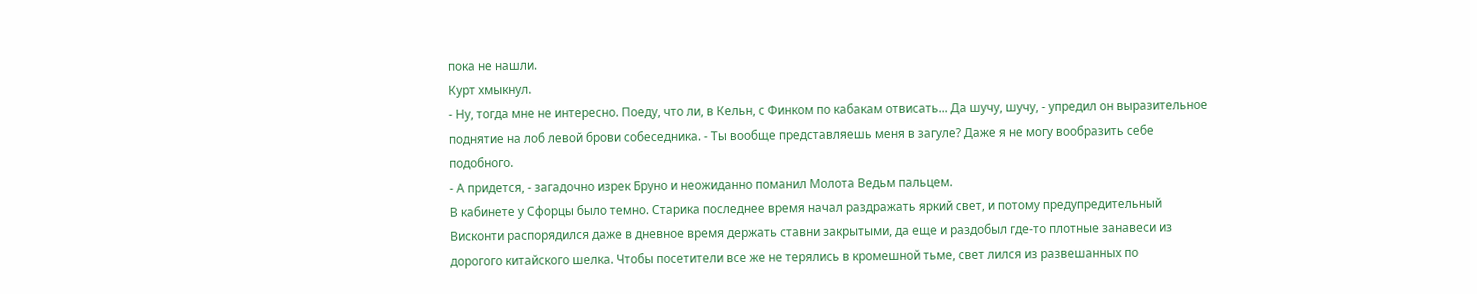пока не нашли.
Курт хмыкнул.
- Ну, тогда мне не интересно. Поеду, что ли, в Кельн, с Финком по кабакам отвисать... Да шучу, шучу, - упредил он выразительное поднятие на лоб левой брови собеседника. - Ты вообще представляешь меня в загуле? Даже я не могу вообразить себе подобного.
- А придется, - загадочно изрек Бруно и неожиданно поманил Молота Ведьм пальцем.
В кабинете у Сфорцы было темно. Старика последнее время начал раздражать яркий свет, и потому предупредительный Висконти распорядился даже в дневное время держать ставни закрытыми, да еще и раздобыл где-то плотные занавеси из дорогого китайского шелка. Чтобы посетители все же не терялись в кромешной тьме, свет лился из развешанных по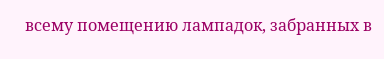всему помещению лампадок, забранных в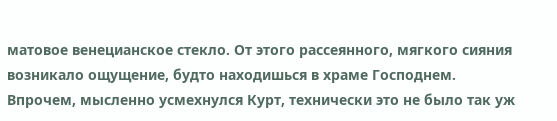матовое венецианское стекло. От этого рассеянного, мягкого сияния возникало ощущение, будто находишься в храме Господнем. Впрочем, мысленно усмехнулся Курт, технически это не было так уж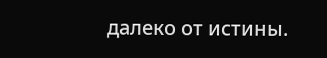далеко от истины.